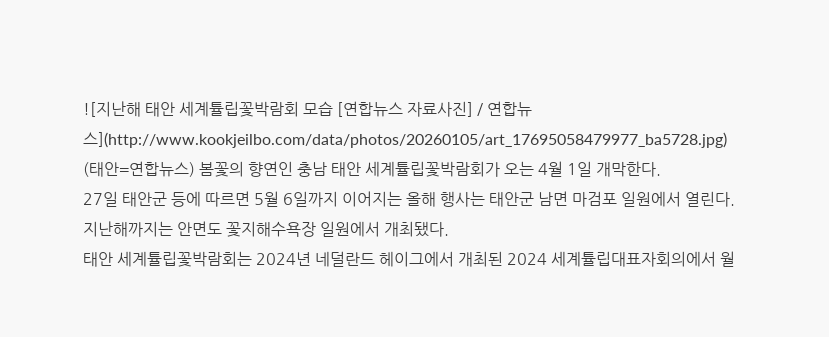![지난해 태안 세계튤립꽃박람회 모습 [연합뉴스 자료사진] / 연합뉴스](http://www.kookjeilbo.com/data/photos/20260105/art_17695058479977_ba5728.jpg)
(태안=연합뉴스) 봄꽃의 향연인 충남 태안 세계튤립꽃박람회가 오는 4월 1일 개막한다.
27일 태안군 등에 따르면 5월 6일까지 이어지는 올해 행사는 태안군 남면 마검포 일원에서 열린다.
지난해까지는 안면도 꽃지해수욕장 일원에서 개최됐다.
태안 세계튤립꽃박람회는 2024년 네덜란드 헤이그에서 개최된 2024 세계튤립대표자회의에서 월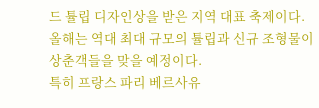드 튤립 디자인상을 받은 지역 대표 축제이다.
올해는 역대 최대 규모의 튤립과 신규 조형물이 상춘객들을 맞을 예정이다.
특히 프랑스 파리 베르사유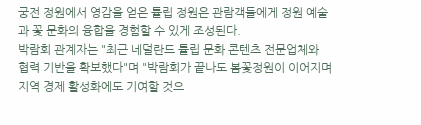궁전 정원에서 영감을 얻은 튤립 정원은 관람객들에게 정원 예술과 꽃 문화의 융합을 경험할 수 있게 조성된다.
박람회 관계자는 "최근 네덜란드 튤립 문화 콘텐츠 전문업체와 협력 기반을 확보했다"며 "박람회가 끝나도 봄꽃정원이 이어지며 지역 경제 활성화에도 기여할 것으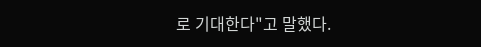로 기대한다"고 말했다.